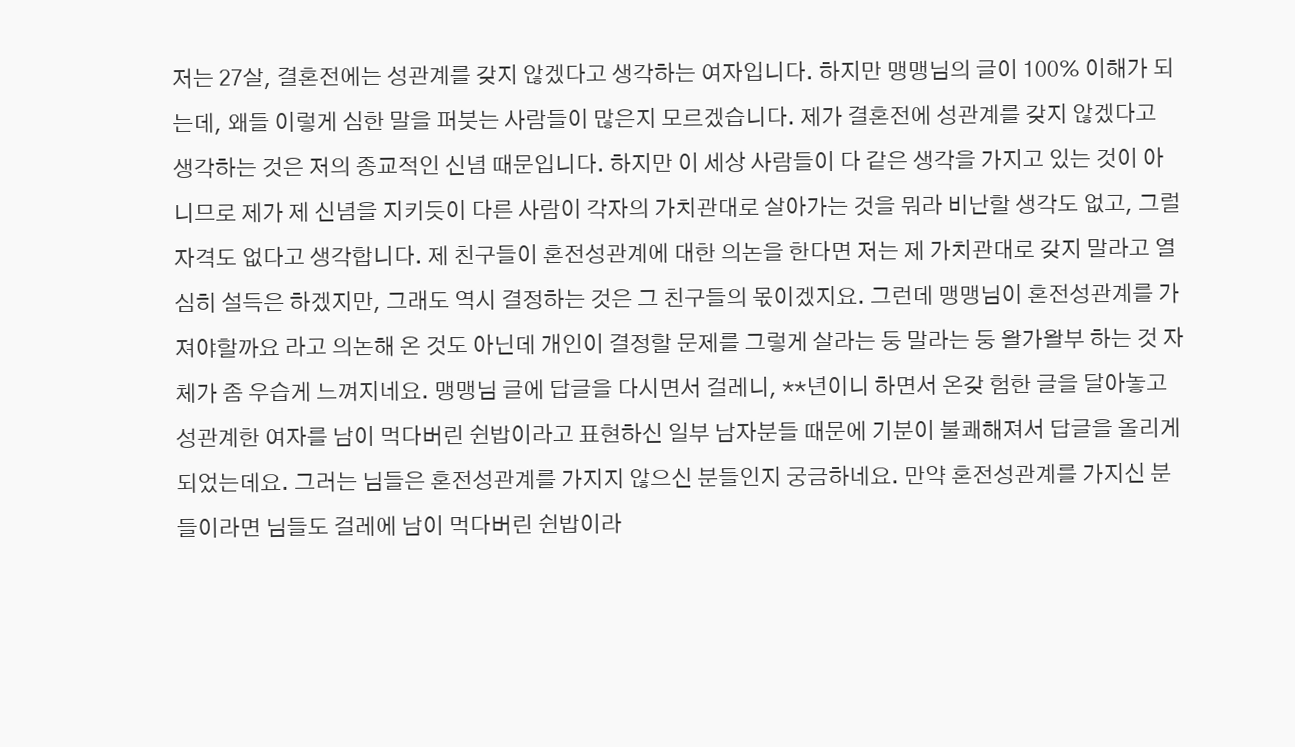저는 27살, 결혼전에는 성관계를 갖지 않겠다고 생각하는 여자입니다. 하지만 맹맹님의 글이 100% 이해가 되는데, 왜들 이렇게 심한 말을 퍼붓는 사람들이 많은지 모르겠습니다. 제가 결혼전에 성관계를 갖지 않겠다고 생각하는 것은 저의 종교적인 신념 때문입니다. 하지만 이 세상 사람들이 다 같은 생각을 가지고 있는 것이 아니므로 제가 제 신념을 지키듯이 다른 사람이 각자의 가치관대로 살아가는 것을 뭐라 비난할 생각도 없고, 그럴 자격도 없다고 생각합니다. 제 친구들이 혼전성관계에 대한 의논을 한다면 저는 제 가치관대로 갖지 말라고 열심히 설득은 하겠지만, 그래도 역시 결정하는 것은 그 친구들의 몫이겠지요. 그런데 맹맹님이 혼전성관계를 가져야할까요 라고 의논해 온 것도 아닌데 개인이 결정할 문제를 그렇게 살라는 둥 말라는 둥 왈가왈부 하는 것 자체가 좀 우습게 느껴지네요. 맹맹님 글에 답글을 다시면서 걸레니, **년이니 하면서 온갖 험한 글을 달아놓고 성관계한 여자를 남이 먹다버린 쉰밥이라고 표현하신 일부 남자분들 때문에 기분이 불쾌해져서 답글을 올리게 되었는데요. 그러는 님들은 혼전성관계를 가지지 않으신 분들인지 궁금하네요. 만약 혼전성관계를 가지신 분들이라면 님들도 걸레에 남이 먹다버린 쉰밥이라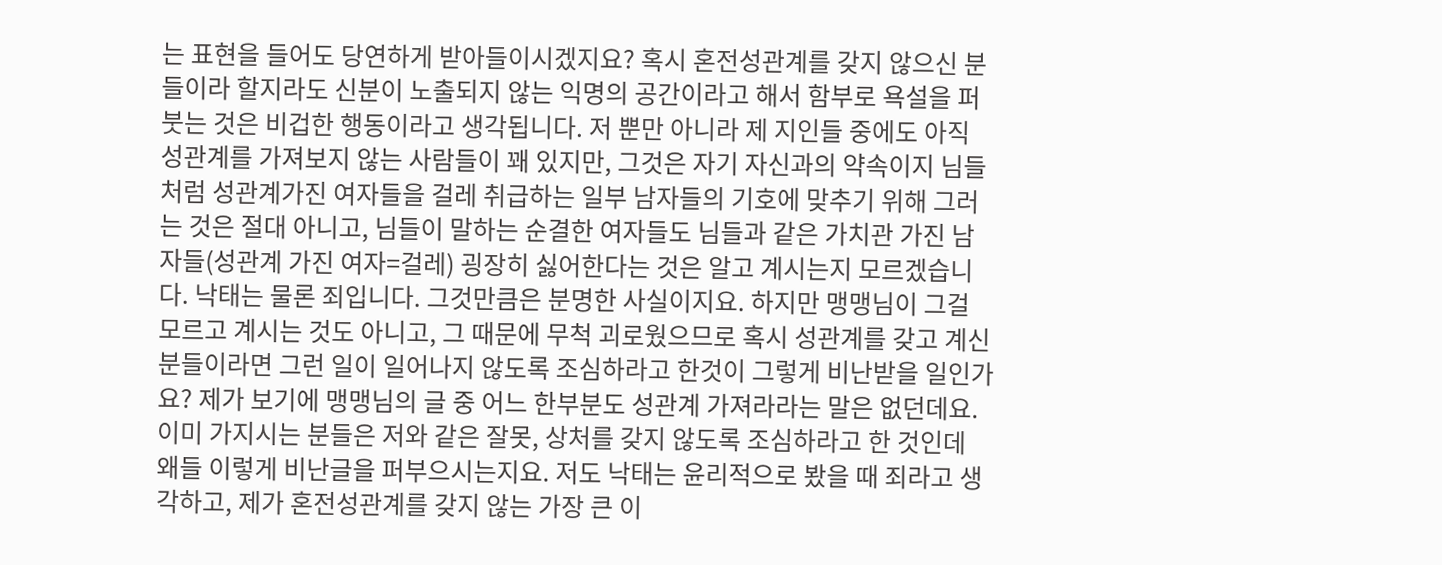는 표현을 들어도 당연하게 받아들이시겠지요? 혹시 혼전성관계를 갖지 않으신 분들이라 할지라도 신분이 노출되지 않는 익명의 공간이라고 해서 함부로 욕설을 퍼붓는 것은 비겁한 행동이라고 생각됩니다. 저 뿐만 아니라 제 지인들 중에도 아직 성관계를 가져보지 않는 사람들이 꽤 있지만, 그것은 자기 자신과의 약속이지 님들처럼 성관계가진 여자들을 걸레 취급하는 일부 남자들의 기호에 맞추기 위해 그러는 것은 절대 아니고, 님들이 말하는 순결한 여자들도 님들과 같은 가치관 가진 남자들(성관계 가진 여자=걸레) 굉장히 싫어한다는 것은 알고 계시는지 모르겠습니다. 낙태는 물론 죄입니다. 그것만큼은 분명한 사실이지요. 하지만 맹맹님이 그걸 모르고 계시는 것도 아니고, 그 때문에 무척 괴로웠으므로 혹시 성관계를 갖고 계신 분들이라면 그런 일이 일어나지 않도록 조심하라고 한것이 그렇게 비난받을 일인가요? 제가 보기에 맹맹님의 글 중 어느 한부분도 성관계 가져라라는 말은 없던데요. 이미 가지시는 분들은 저와 같은 잘못, 상처를 갖지 않도록 조심하라고 한 것인데 왜들 이렇게 비난글을 퍼부으시는지요. 저도 낙태는 윤리적으로 봤을 때 죄라고 생각하고, 제가 혼전성관계를 갖지 않는 가장 큰 이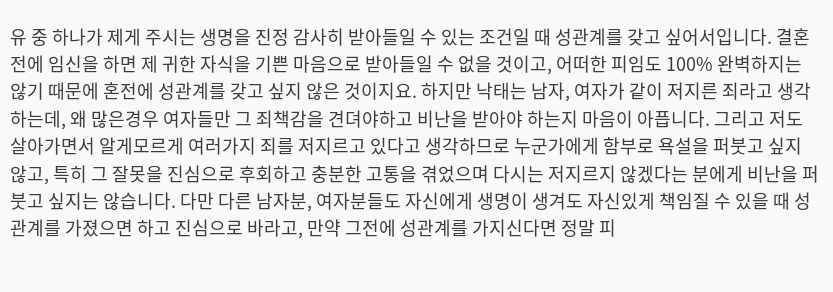유 중 하나가 제게 주시는 생명을 진정 감사히 받아들일 수 있는 조건일 때 성관계를 갖고 싶어서입니다. 결혼전에 임신을 하면 제 귀한 자식을 기쁜 마음으로 받아들일 수 없을 것이고, 어떠한 피임도 100% 완벽하지는 않기 때문에 혼전에 성관계를 갖고 싶지 않은 것이지요. 하지만 낙태는 남자, 여자가 같이 저지른 죄라고 생각하는데, 왜 많은경우 여자들만 그 죄책감을 견뎌야하고 비난을 받아야 하는지 마음이 아픕니다. 그리고 저도 살아가면서 알게모르게 여러가지 죄를 저지르고 있다고 생각하므로 누군가에게 함부로 욕설을 퍼붓고 싶지 않고, 특히 그 잘못을 진심으로 후회하고 충분한 고통을 겪었으며 다시는 저지르지 않겠다는 분에게 비난을 퍼붓고 싶지는 않습니다. 다만 다른 남자분, 여자분들도 자신에게 생명이 생겨도 자신있게 책임질 수 있을 때 성관계를 가졌으면 하고 진심으로 바라고, 만약 그전에 성관계를 가지신다면 정말 피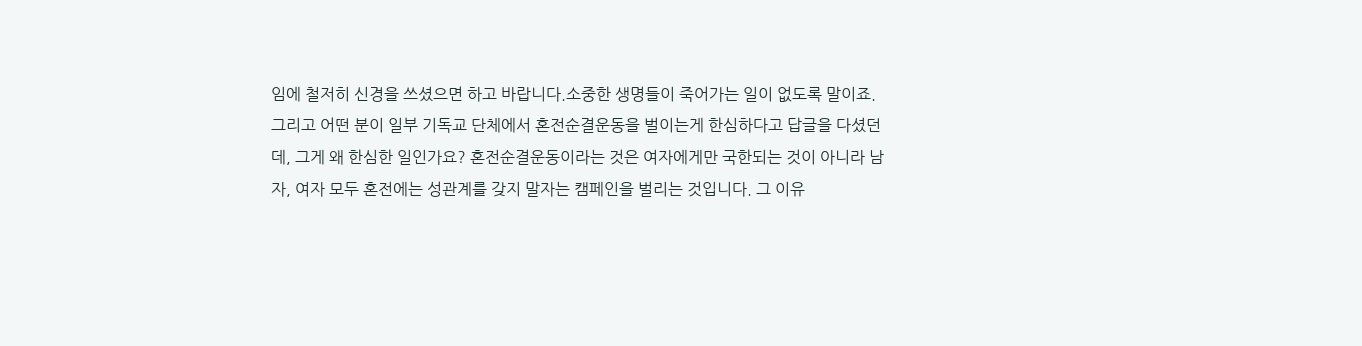임에 철저히 신경을 쓰셨으면 하고 바랍니다.소중한 생명들이 죽어가는 일이 없도록 말이죠. 그리고 어떤 분이 일부 기독교 단체에서 혼전순결운동을 벌이는게 한심하다고 답글을 다셨던데, 그게 왜 한심한 일인가요? 혼전순결운동이라는 것은 여자에게만 국한되는 것이 아니라 남자, 여자 모두 혼전에는 성관계를 갖지 말자는 캠페인을 벌리는 것입니다. 그 이유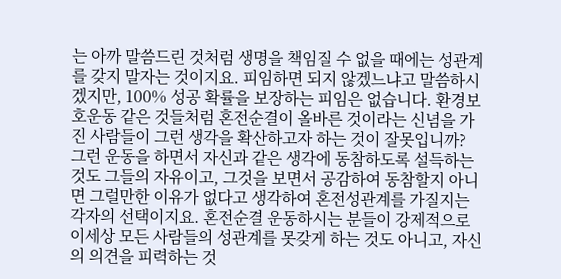는 아까 말씀드린 것처럼 생명을 책임질 수 없을 때에는 성관계를 갖지 말자는 것이지요. 피임하면 되지 않겠느냐고 말씀하시겠지만, 100% 성공 확률을 보장하는 피임은 없습니다. 환경보호운동 같은 것들처럼 혼전순결이 올바른 것이라는 신념을 가진 사람들이 그런 생각을 확산하고자 하는 것이 잘못입니까? 그런 운동을 하면서 자신과 같은 생각에 동참하도록 설득하는 것도 그들의 자유이고, 그것을 보면서 공감하여 동참할지 아니면 그럴만한 이유가 없다고 생각하여 혼전성관계를 가질지는 각자의 선택이지요. 혼전순결 운동하시는 분들이 강제적으로 이세상 모든 사람들의 성관계를 못갖게 하는 것도 아니고, 자신의 의견을 피력하는 것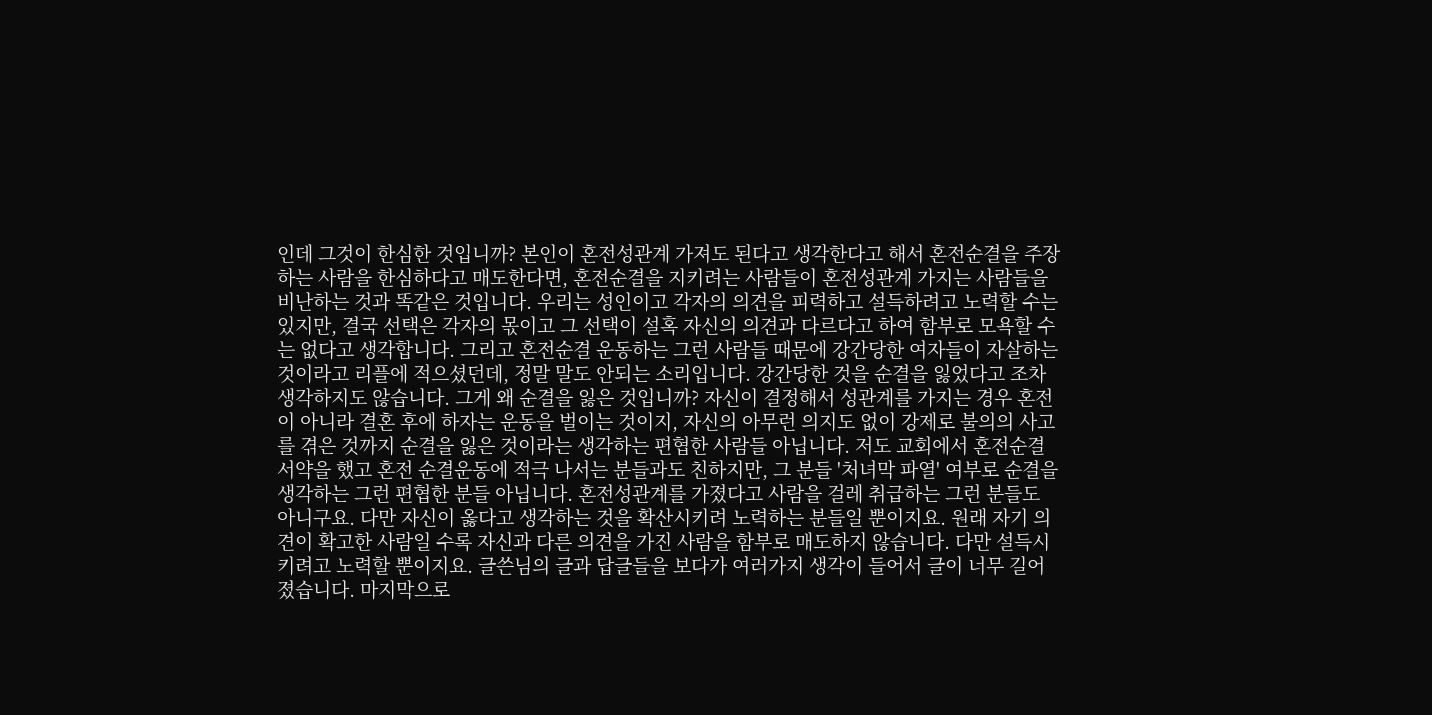인데 그것이 한심한 것입니까? 본인이 혼전성관계 가져도 된다고 생각한다고 해서 혼전순결을 주장 하는 사람을 한심하다고 매도한다면, 혼전순결을 지키려는 사람들이 혼전성관계 가지는 사람들을 비난하는 것과 똑같은 것입니다. 우리는 성인이고 각자의 의견을 피력하고 설득하려고 노력할 수는 있지만, 결국 선택은 각자의 몫이고 그 선택이 설혹 자신의 의견과 다르다고 하여 함부로 모욕할 수는 없다고 생각합니다. 그리고 혼전순결 운동하는 그런 사람들 때문에 강간당한 여자들이 자살하는 것이라고 리플에 적으셨던데, 정말 말도 안되는 소리입니다. 강간당한 것을 순결을 잃었다고 조차 생각하지도 않습니다. 그게 왜 순결을 잃은 것입니까? 자신이 결정해서 성관계를 가지는 경우 혼전이 아니라 결혼 후에 하자는 운동을 벌이는 것이지, 자신의 아무런 의지도 없이 강제로 불의의 사고를 겪은 것까지 순결을 잃은 것이라는 생각하는 편협한 사람들 아닙니다. 저도 교회에서 혼전순결 서약을 했고 혼전 순결운동에 적극 나서는 분들과도 친하지만, 그 분들 '처녀막 파열' 여부로 순결을 생각하는 그런 편협한 분들 아닙니다. 혼전성관계를 가졌다고 사람을 걸레 취급하는 그런 분들도 아니구요. 다만 자신이 옳다고 생각하는 것을 확산시키려 노력하는 분들일 뿐이지요. 원래 자기 의견이 확고한 사람일 수록 자신과 다른 의견을 가진 사람을 함부로 매도하지 않습니다. 다만 설득시키려고 노력할 뿐이지요. 글쓴님의 글과 답글들을 보다가 여러가지 생각이 들어서 글이 너무 길어졌습니다. 마지막으로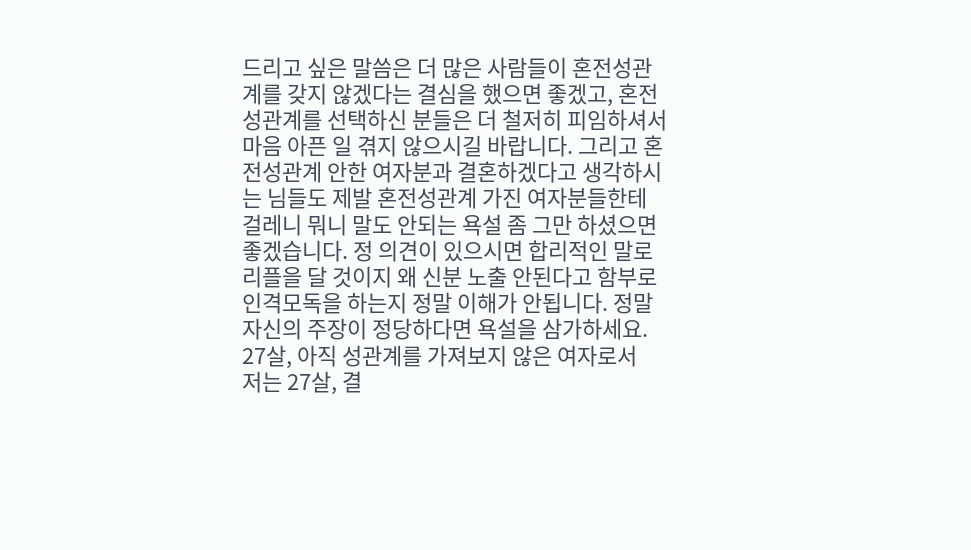드리고 싶은 말씀은 더 많은 사람들이 혼전성관계를 갖지 않겠다는 결심을 했으면 좋겠고, 혼전성관계를 선택하신 분들은 더 철저히 피임하셔서 마음 아픈 일 겪지 않으시길 바랍니다. 그리고 혼전성관계 안한 여자분과 결혼하겠다고 생각하시는 님들도 제발 혼전성관계 가진 여자분들한테 걸레니 뭐니 말도 안되는 욕설 좀 그만 하셨으면 좋겠습니다. 정 의견이 있으시면 합리적인 말로 리플을 달 것이지 왜 신분 노출 안된다고 함부로 인격모독을 하는지 정말 이해가 안됩니다. 정말 자신의 주장이 정당하다면 욕설을 삼가하세요.
27살, 아직 성관계를 가져보지 않은 여자로서
저는 27살, 결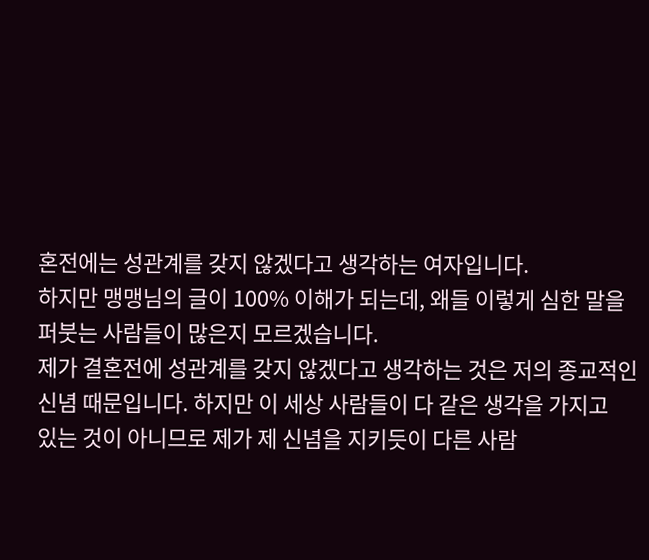혼전에는 성관계를 갖지 않겠다고 생각하는 여자입니다.
하지만 맹맹님의 글이 100% 이해가 되는데, 왜들 이렇게 심한 말을
퍼붓는 사람들이 많은지 모르겠습니다.
제가 결혼전에 성관계를 갖지 않겠다고 생각하는 것은 저의 종교적인
신념 때문입니다. 하지만 이 세상 사람들이 다 같은 생각을 가지고
있는 것이 아니므로 제가 제 신념을 지키듯이 다른 사람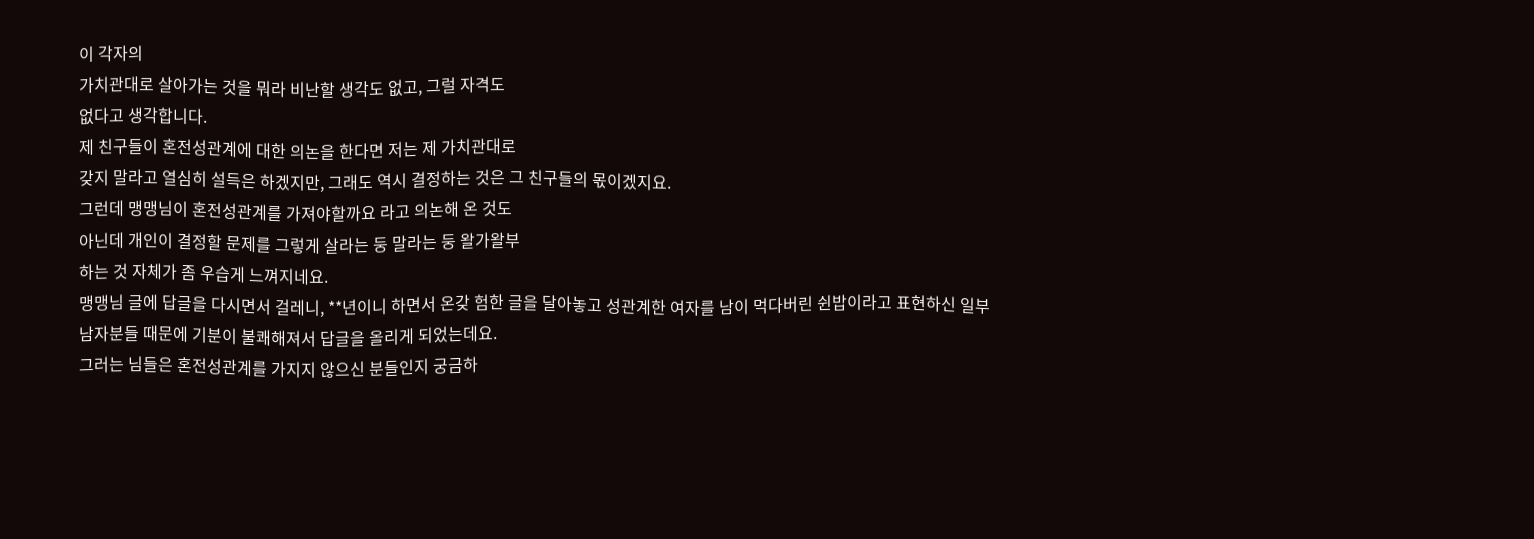이 각자의
가치관대로 살아가는 것을 뭐라 비난할 생각도 없고, 그럴 자격도
없다고 생각합니다.
제 친구들이 혼전성관계에 대한 의논을 한다면 저는 제 가치관대로
갖지 말라고 열심히 설득은 하겠지만, 그래도 역시 결정하는 것은 그 친구들의 몫이겠지요.
그런데 맹맹님이 혼전성관계를 가져야할까요 라고 의논해 온 것도
아닌데 개인이 결정할 문제를 그렇게 살라는 둥 말라는 둥 왈가왈부
하는 것 자체가 좀 우습게 느껴지네요.
맹맹님 글에 답글을 다시면서 걸레니, **년이니 하면서 온갖 험한 글을 달아놓고 성관계한 여자를 남이 먹다버린 쉰밥이라고 표현하신 일부
남자분들 때문에 기분이 불쾌해져서 답글을 올리게 되었는데요.
그러는 님들은 혼전성관계를 가지지 않으신 분들인지 궁금하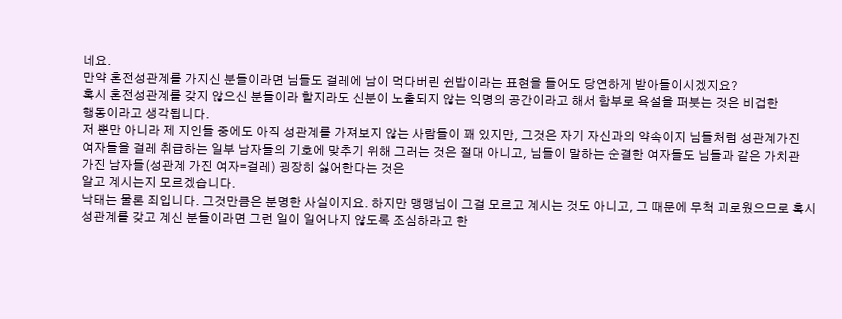네요.
만약 혼전성관계를 가지신 분들이라면 님들도 걸레에 남이 먹다버린 쉰밥이라는 표현을 들어도 당연하게 받아들이시겠지요?
혹시 혼전성관계를 갖지 않으신 분들이라 할지라도 신분이 노출되지 않는 익명의 공간이라고 해서 함부로 욕설을 퍼붓는 것은 비겁한
행동이라고 생각됩니다.
저 뿐만 아니라 제 지인들 중에도 아직 성관계를 가져보지 않는 사람들이 꽤 있지만, 그것은 자기 자신과의 약속이지 님들처럼 성관계가진
여자들을 걸레 취급하는 일부 남자들의 기호에 맞추기 위해 그러는 것은 절대 아니고, 님들이 말하는 순결한 여자들도 님들과 같은 가치관
가진 남자들(성관계 가진 여자=걸레) 굉장히 싫어한다는 것은
알고 계시는지 모르겠습니다.
낙태는 물론 죄입니다. 그것만큼은 분명한 사실이지요. 하지만 맹맹님이 그걸 모르고 계시는 것도 아니고, 그 때문에 무척 괴로웠으므로 혹시 성관계를 갖고 계신 분들이라면 그런 일이 일어나지 않도록 조심하라고 한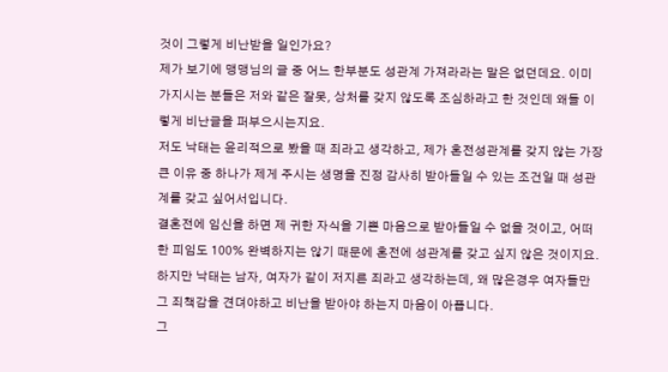것이 그렇게 비난받을 일인가요?
제가 보기에 맹맹님의 글 중 어느 한부분도 성관계 가져라라는 말은 없던데요. 이미 가지시는 분들은 저와 같은 잘못, 상처를 갖지 않도록 조심하라고 한 것인데 왜들 이렇게 비난글을 퍼부으시는지요.
저도 낙태는 윤리적으로 봤을 때 죄라고 생각하고, 제가 혼전성관계를 갖지 않는 가장 큰 이유 중 하나가 제게 주시는 생명을 진정 감사히 받아들일 수 있는 조건일 때 성관계를 갖고 싶어서입니다.
결혼전에 임신을 하면 제 귀한 자식을 기쁜 마음으로 받아들일 수 없을 것이고, 어떠한 피임도 100% 완벽하지는 않기 때문에 혼전에 성관계를 갖고 싶지 않은 것이지요.
하지만 낙태는 남자, 여자가 같이 저지른 죄라고 생각하는데, 왜 많은경우 여자들만 그 죄책감을 견뎌야하고 비난을 받아야 하는지 마음이 아픕니다.
그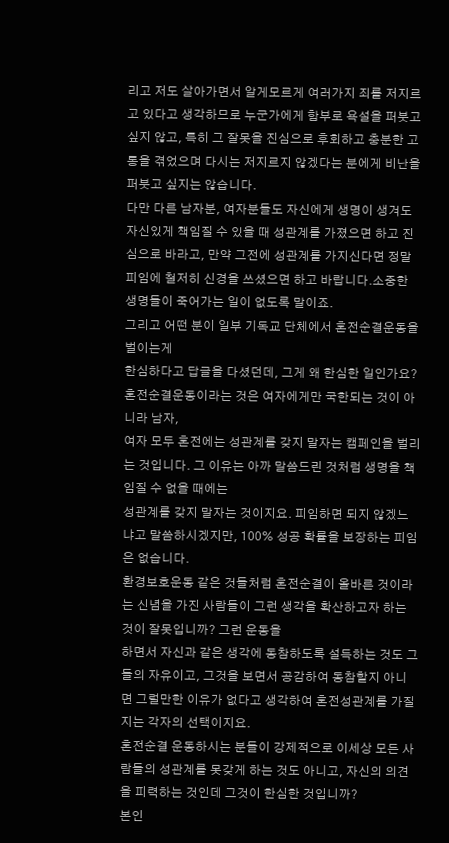리고 저도 살아가면서 알게모르게 여러가지 죄를 저지르고 있다고 생각하므로 누군가에게 함부로 욕설을 퍼붓고 싶지 않고, 특히 그 잘못을 진심으로 후회하고 충분한 고통을 겪었으며 다시는 저지르지 않겠다는 분에게 비난을 퍼붓고 싶지는 않습니다.
다만 다른 남자분, 여자분들도 자신에게 생명이 생겨도 자신있게 책임질 수 있을 때 성관계를 가졌으면 하고 진심으로 바라고, 만약 그전에 성관계를 가지신다면 정말 피임에 철저히 신경을 쓰셨으면 하고 바랍니다.소중한 생명들이 죽어가는 일이 없도록 말이죠.
그리고 어떤 분이 일부 기독교 단체에서 혼전순결운동을 벌이는게
한심하다고 답글을 다셨던데, 그게 왜 한심한 일인가요?
혼전순결운동이라는 것은 여자에게만 국한되는 것이 아니라 남자,
여자 모두 혼전에는 성관계를 갖지 말자는 캠페인을 벌리는 것입니다. 그 이유는 아까 말씀드린 것처럼 생명을 책임질 수 없을 때에는
성관계를 갖지 말자는 것이지요. 피임하면 되지 않겠느냐고 말씀하시겠지만, 100% 성공 확률을 보장하는 피임은 없습니다.
환경보호운동 같은 것들처럼 혼전순결이 올바른 것이라는 신념을 가진 사람들이 그런 생각을 확산하고자 하는 것이 잘못입니까? 그런 운동을
하면서 자신과 같은 생각에 동참하도록 설득하는 것도 그들의 자유이고, 그것을 보면서 공감하여 동참할지 아니면 그럴만한 이유가 없다고 생각하여 혼전성관계를 가질지는 각자의 선택이지요.
혼전순결 운동하시는 분들이 강제적으로 이세상 모든 사람들의 성관계를 못갖게 하는 것도 아니고, 자신의 의견을 피력하는 것인데 그것이 한심한 것입니까?
본인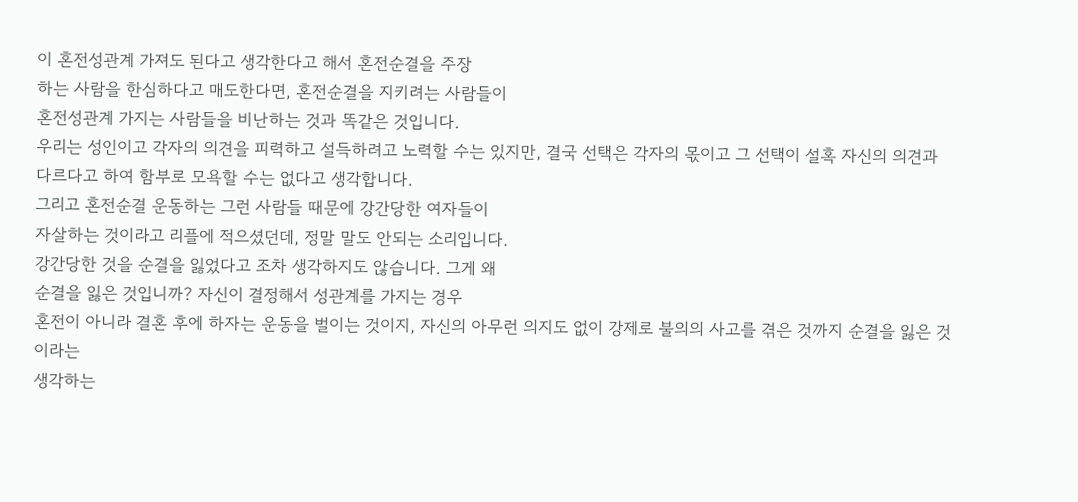이 혼전성관계 가져도 된다고 생각한다고 해서 혼전순결을 주장
하는 사람을 한심하다고 매도한다면, 혼전순결을 지키려는 사람들이
혼전성관계 가지는 사람들을 비난하는 것과 똑같은 것입니다.
우리는 성인이고 각자의 의견을 피력하고 설득하려고 노력할 수는 있지만, 결국 선택은 각자의 몫이고 그 선택이 설혹 자신의 의견과 다르다고 하여 함부로 모욕할 수는 없다고 생각합니다.
그리고 혼전순결 운동하는 그런 사람들 때문에 강간당한 여자들이
자살하는 것이라고 리플에 적으셨던데, 정말 말도 안되는 소리입니다.
강간당한 것을 순결을 잃었다고 조차 생각하지도 않습니다. 그게 왜
순결을 잃은 것입니까? 자신이 결정해서 성관계를 가지는 경우
혼전이 아니라 결혼 후에 하자는 운동을 벌이는 것이지, 자신의 아무런 의지도 없이 강제로 불의의 사고를 겪은 것까지 순결을 잃은 것이라는
생각하는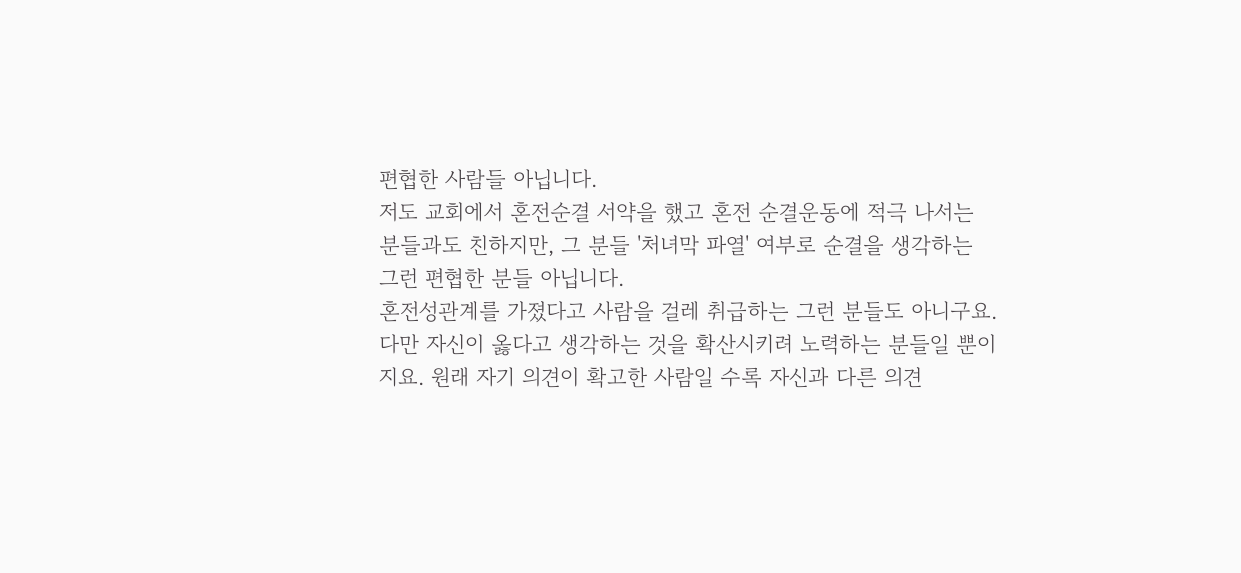편협한 사람들 아닙니다.
저도 교회에서 혼전순결 서약을 했고 혼전 순결운동에 적극 나서는 분들과도 친하지만, 그 분들 '처녀막 파열' 여부로 순결을 생각하는 그런 편협한 분들 아닙니다.
혼전성관계를 가졌다고 사람을 걸레 취급하는 그런 분들도 아니구요.
다만 자신이 옳다고 생각하는 것을 확산시키려 노력하는 분들일 뿐이지요. 원래 자기 의견이 확고한 사람일 수록 자신과 다른 의견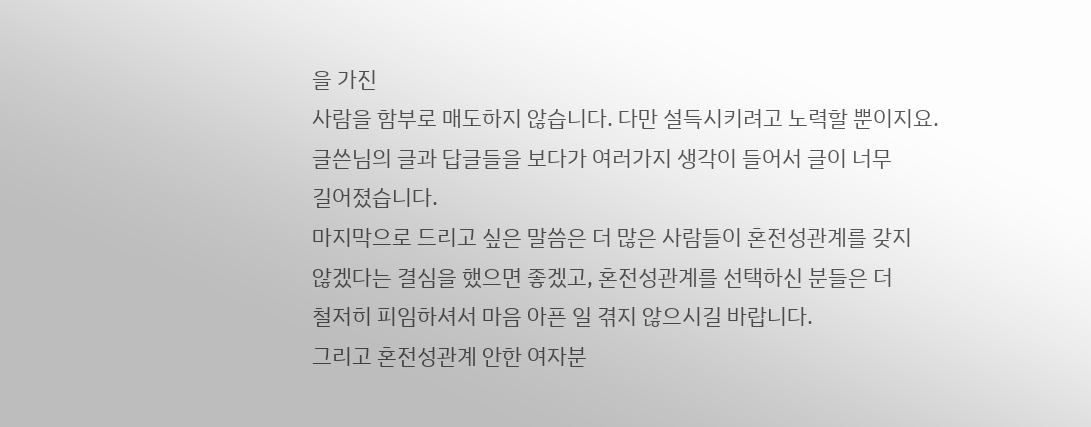을 가진
사람을 함부로 매도하지 않습니다. 다만 설득시키려고 노력할 뿐이지요.
글쓴님의 글과 답글들을 보다가 여러가지 생각이 들어서 글이 너무
길어졌습니다.
마지막으로 드리고 싶은 말씀은 더 많은 사람들이 혼전성관계를 갖지
않겠다는 결심을 했으면 좋겠고, 혼전성관계를 선택하신 분들은 더
철저히 피임하셔서 마음 아픈 일 겪지 않으시길 바랍니다.
그리고 혼전성관계 안한 여자분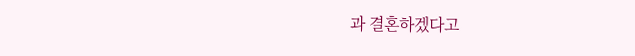과 결혼하겠다고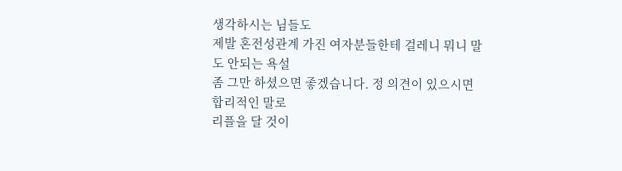생각하시는 님들도
제발 혼전성관계 가진 여자분들한테 걸레니 뭐니 말도 안되는 욕설
좀 그만 하셨으면 좋겠습니다. 정 의견이 있으시면 합리적인 말로
리플을 달 것이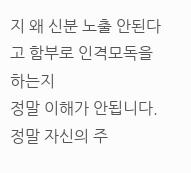지 왜 신분 노출 안된다고 함부로 인격모독을 하는지
정말 이해가 안됩니다.
정말 자신의 주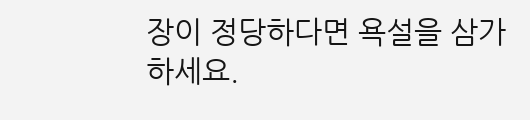장이 정당하다면 욕설을 삼가하세요.